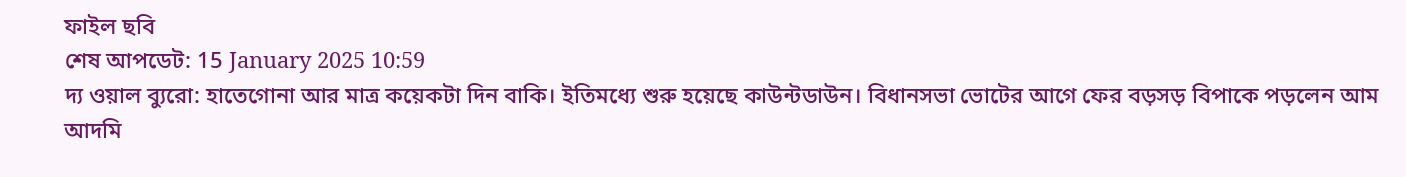ফাইল ছবি
শেষ আপডেট: 15 January 2025 10:59
দ্য ওয়াল ব্যুরো: হাতেগোনা আর মাত্র কয়েকটা দিন বাকি। ইতিমধ্যে শুরু হয়েছে কাউন্টডাউন। বিধানসভা ভোটের আগে ফের বড়সড় বিপাকে পড়লেন আম আদমি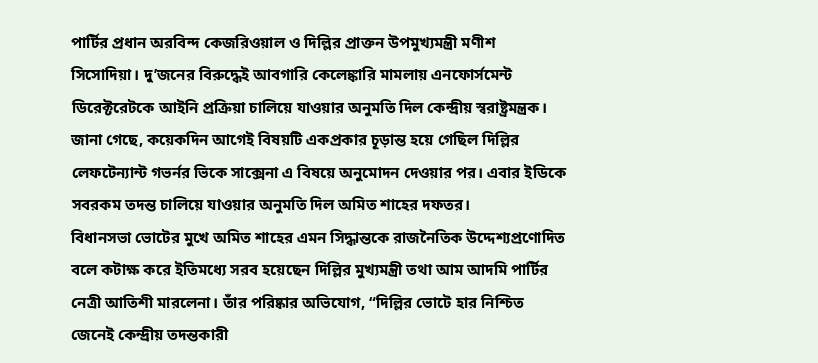পার্টির প্রধান অরবিন্দ কেজরিওয়াল ও দিল্লির প্রাক্তন উপমুখ্যমন্ত্রী মণীশ সিসোদিয়া। দু’জনের বিরুদ্ধেই আবগারি কেলেঙ্কারি মামলায় এনফোর্সমেন্ট ডিরেক্টরেটকে আইনি প্রক্রিয়া চালিয়ে যাওয়ার অনুমতি দিল কেন্দ্রীয় স্বরাষ্ট্রমন্ত্রক।
জানা গেছে, কয়েকদিন আগেই বিষয়টি একপ্রকার চূড়ান্ত হয়ে গেছিল দিল্লির লেফটেন্যান্ট গভর্নর ভিকে সাক্সেনা এ বিষয়ে অনুমোদন দেওয়ার পর। এবার ইডিকে সবরকম তদন্ত চালিয়ে যাওয়ার অনুমতি দিল অমিত শাহের দফতর।
বিধানসভা ভোটের মুখে অমিত শাহের এমন সিদ্ধান্তকে রাজনৈতিক উদ্দেশ্যপ্রণোদিত বলে কটাক্ষ করে ইতিমধ্যে সরব হয়েছেন দিল্লির মুখ্যমন্ত্রী তথা আম আদমি পার্টির নেত্রী আতিশী মারলেনা। তাঁর পরিষ্কার অভিযোগ, “দিল্লির ভোটে হার নিশ্চিত জেনেই কেন্দ্রীয় তদন্তকারী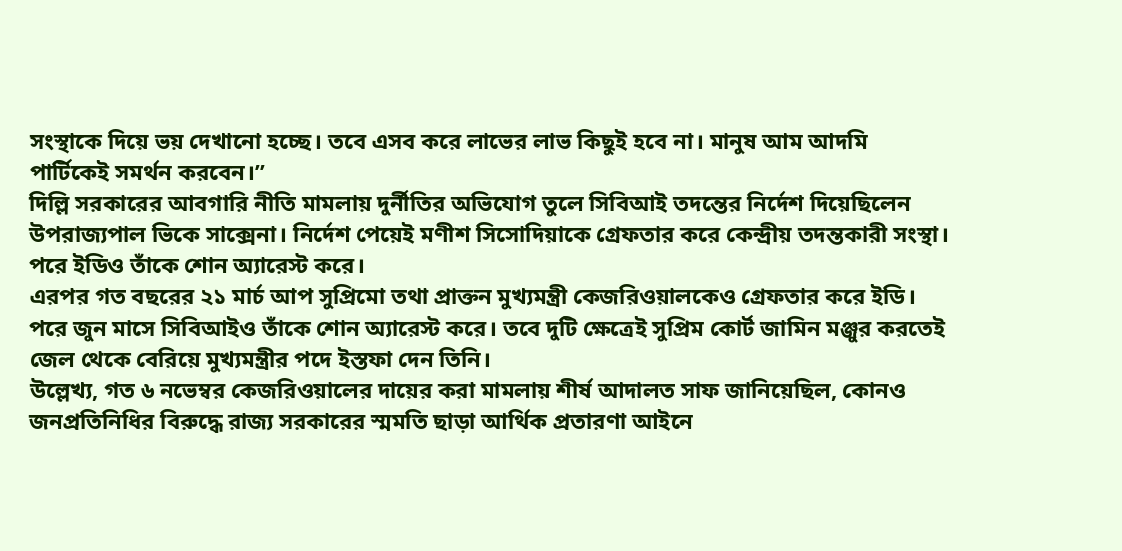সংস্থাকে দিয়ে ভয় দেখানো হচ্ছে। তবে এসব করে লাভের লাভ কিছুই হবে না। মানুষ আম আদমি পার্টিকেই সমর্থন করবেন।”
দিল্লি সরকারের আবগারি নীতি মামলায় দুর্নীতির অভিযোগ তুলে সিবিআই তদন্তের নির্দেশ দিয়েছিলেন উপরাজ্যপাল ভিকে সাক্সেনা। নির্দেশ পেয়েই মণীশ সিসোদিয়াকে গ্রেফতার করে কেন্দ্রীয় তদন্তকারী সংস্থা। পরে ইডিও তাঁকে শোন অ্যারেস্ট করে।
এরপর গত বছরের ২১ মার্চ আপ সুপ্রিমো তথা প্রাক্তন মুখ্যমন্ত্রী কেজরিওয়ালকেও গ্রেফতার করে ইডি। পরে জুন মাসে সিবিআইও তাঁকে শোন অ্যারেস্ট করে। তবে দুটি ক্ষেত্রেই সুপ্রিম কোর্ট জামিন মঞ্জুর করতেই জেল থেকে বেরিয়ে মুখ্যমন্ত্রীর পদে ইস্তফা দেন তিনি।
উল্লেখ্য, গত ৬ নভেম্বর কেজরিওয়ালের দায়ের করা মামলায় শীর্ষ আদালত সাফ জানিয়েছিল, কোনও জনপ্রতিনিধির বিরুদ্ধে রাজ্য সরকারের স্মমতি ছাড়া আর্থিক প্রতারণা আইনে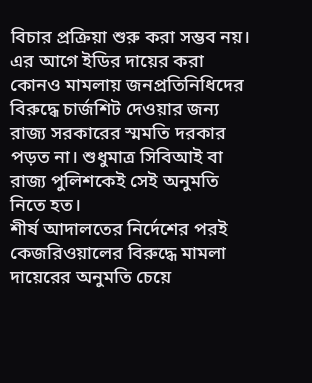বিচার প্রক্রিয়া শুরু করা সম্ভব নয়। এর আগে ইডির দায়ের করা কোনও মামলায় জনপ্রতিনিধিদের বিরুদ্ধে চার্জশিট দেওয়ার জন্য রাজ্য সরকারের স্মমতি দরকার পড়ত না। শুধুমাত্র সিবিআই বা রাজ্য পুলিশকেই সেই অনুমতি নিতে হত।
শীর্ষ আদালতের নির্দেশের পরই কেজরিওয়ালের বিরুদ্ধে মামলা দায়েরের অনুমতি চেয়ে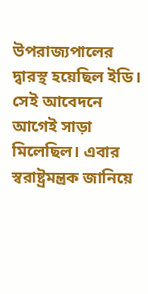উপরাজ্যপালের দ্বারস্থ হয়েছিল ইডি। সেই আবেদনে আগেই সাড়া মিলেছিল। এবার স্বরাষ্ট্রমন্ত্রক জানিয়ে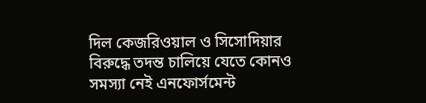দিল কেজরিওয়াল ও সিসোদিয়ার বিরুদ্ধে তদন্ত চালিয়ে যেতে কোনও সমস্যা নেই এনফোর্সমেন্ট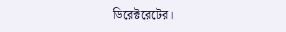ডিরেক্টরেটের।